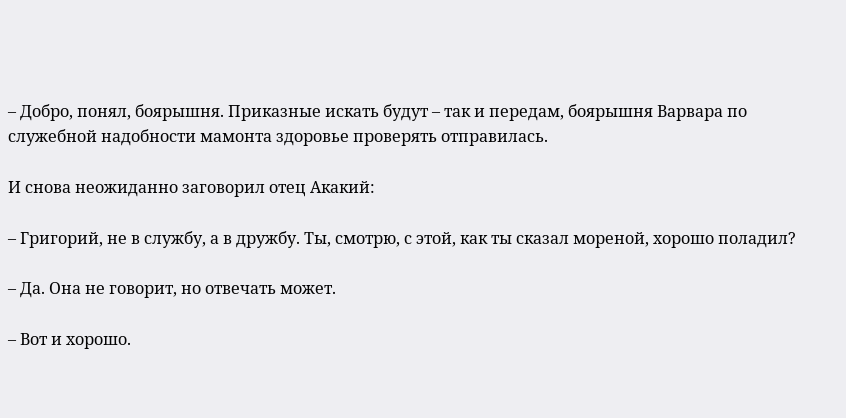– Добро, понял, боярышня. Приказные искать будут – так и передам, боярышня Варвара по служебной надобности мамонта здоровье проверять отправилась.

И снова неожиданно заговорил отец Акакий:

– Григорий, не в службу, а в дружбу. Ты, смотрю, с этой, как ты сказал мореной, хорошо поладил?

– Да. Она не говорит, но отвечать может.

– Вот и хорошо.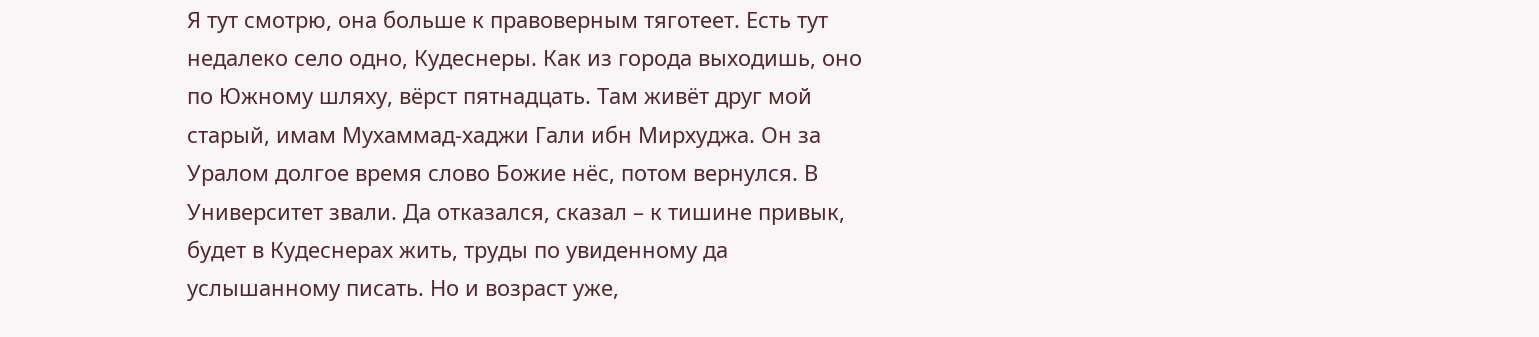Я тут смотрю, она больше к правоверным тяготеет. Есть тут недалеко село одно, Кудеснеры. Как из города выходишь, оно по Южному шляху, вёрст пятнадцать. Там живёт друг мой старый, имам Мухаммад-хаджи Гали ибн Мирхуджа. Он за Уралом долгое время слово Божие нёс, потом вернулся. В Университет звали. Да отказался, сказал – к тишине привык, будет в Кудеснерах жить, труды по увиденному да услышанному писать. Но и возраст уже,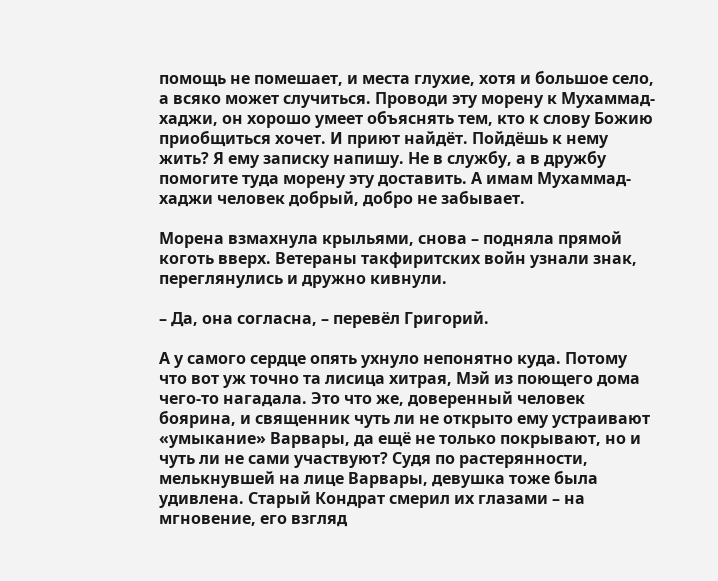помощь не помешает, и места глухие, хотя и большое село, а всяко может случиться. Проводи эту морену к Мухаммад-хаджи, он хорошо умеет объяснять тем, кто к слову Божию приобщиться хочет. И приют найдёт. Пойдёшь к нему жить? Я ему записку напишу. Не в службу, а в дружбу помогите туда морену эту доставить. А имам Мухаммад-хаджи человек добрый, добро не забывает.

Морена взмахнула крыльями, снова – подняла прямой коготь вверх. Ветераны такфиритских войн узнали знак, переглянулись и дружно кивнули.

– Да, она согласна, – перевёл Григорий.

А у самого сердце опять ухнуло непонятно куда. Потому что вот уж точно та лисица хитрая, Мэй из поющего дома чего-то нагадала. Это что же, доверенный человек боярина, и священник чуть ли не открыто ему устраивают «умыкание» Варвары, да ещё не только покрывают, но и чуть ли не сами участвуют? Судя по растерянности, мелькнувшей на лице Варвары, девушка тоже была удивлена. Старый Кондрат смерил их глазами – на мгновение, его взгляд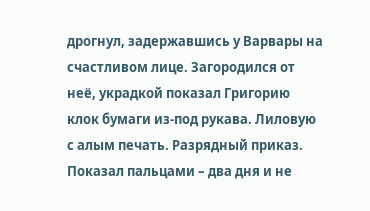дрогнул, задержавшись у Варвары на счастливом лице. Загородился от неё, украдкой показал Григорию клок бумаги из-под рукава. Лиловую с алым печать. Разрядный приказ. Показал пальцами – два дня и не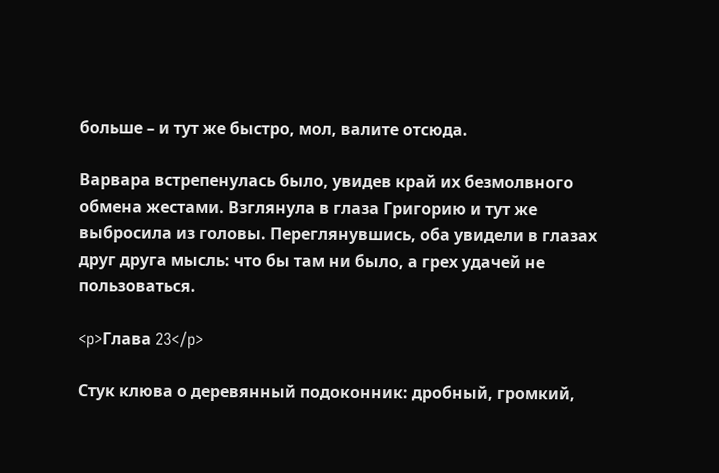больше – и тут же быстро, мол, валите отсюда.

Варвара встрепенулась было, увидев край их безмолвного обмена жестами. Взглянула в глаза Григорию и тут же выбросила из головы. Переглянувшись, оба увидели в глазах друг друга мысль: что бы там ни было, а грех удачей не пользоваться.

<p>Глава 23</p>

Стук клюва о деревянный подоконник: дробный, громкий,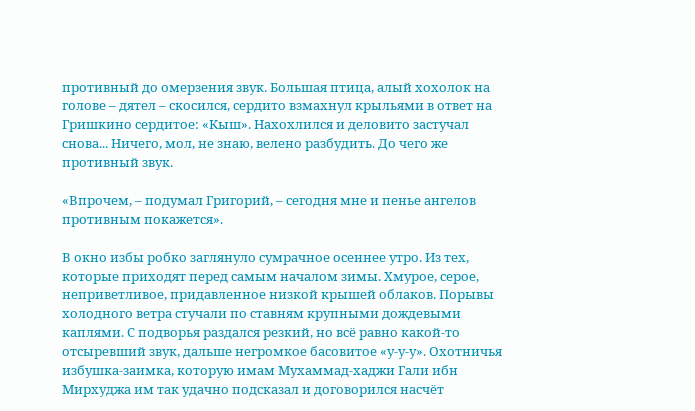противный до омерзения звук. Большая птица, алый хохолок на голове – дятел – скосился, сердито взмахнул крыльями в ответ на Гришкино сердитое: «Кыш». Нахохлился и деловито застучал снова... Ничего, мол, не знаю, велено разбудить. До чего же противный звук.

«Впрочем, – подумал Григорий, – сегодня мне и пенье ангелов противным покажется».

В окно избы робко заглянуло сумрачное осеннее утро. Из тех, которые приходят перед самым началом зимы. Хмурое, серое, неприветливое, придавленное низкой крышей облаков. Порывы холодного ветра стучали по ставням крупными дождевыми каплями. С подворья раздался резкий, но всё равно какой-то отсыревший звук, дальше негромкое басовитое «у-у-у». Охотничья избушка-заимка, которую имам Мухаммад-хаджи Гали ибн Мирхуджа им так удачно подсказал и договорился насчёт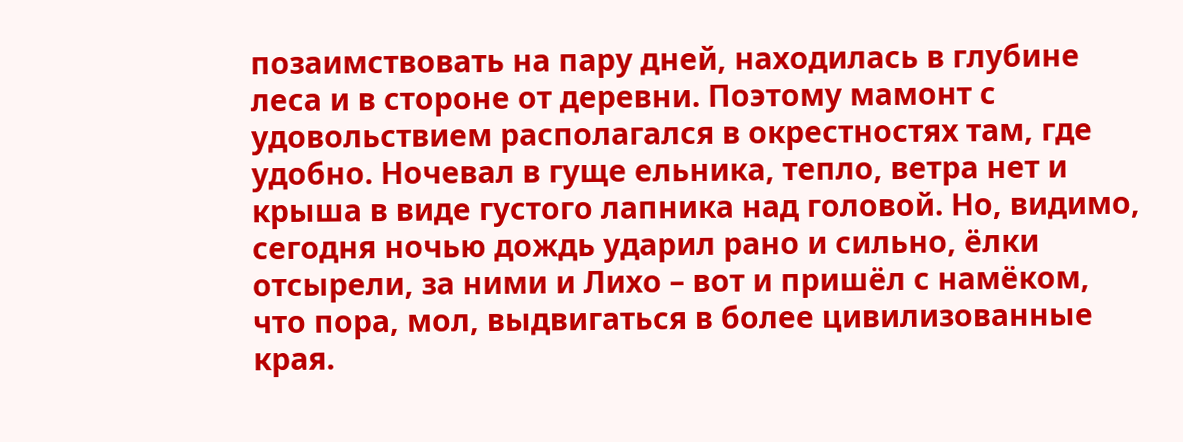позаимствовать на пару дней, находилась в глубине леса и в стороне от деревни. Поэтому мамонт с удовольствием располагался в окрестностях там, где удобно. Ночевал в гуще ельника, тепло, ветра нет и крыша в виде густого лапника над головой. Но, видимо, сегодня ночью дождь ударил рано и сильно, ёлки отсырели, за ними и Лихо – вот и пришёл с намёком, что пора, мол, выдвигаться в более цивилизованные края.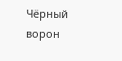Чёрный ворон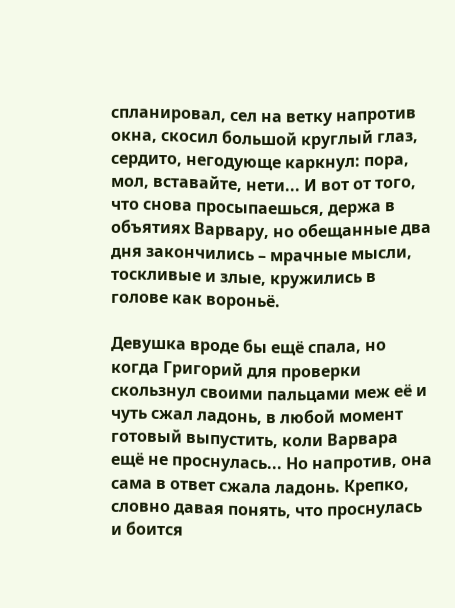спланировал, сел на ветку напротив окна, скосил большой круглый глаз, сердито, негодующе каркнул: пора, мол, вставайте, нети... И вот от того, что снова просыпаешься, держа в объятиях Варвару, но обещанные два дня закончились – мрачные мысли, тоскливые и злые, кружились в голове как вороньё.

Девушка вроде бы ещё спала, но когда Григорий для проверки скользнул своими пальцами меж её и чуть сжал ладонь, в любой момент готовый выпустить, коли Варвара ещё не проснулась... Но напротив, она сама в ответ сжала ладонь. Крепко, словно давая понять, что проснулась и боится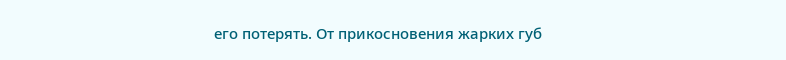его потерять. От прикосновения жарких губ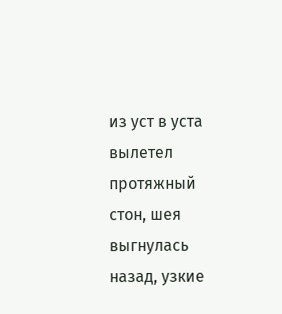из уст в уста вылетел протяжный стон, шея выгнулась назад, узкие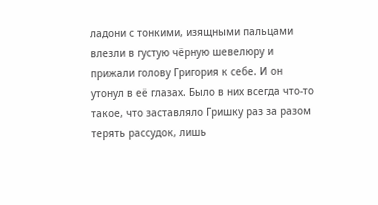ладони с тонкими, изящными пальцами влезли в густую чёрную шевелюру и прижали голову Григория к себе. И он утонул в её глазах. Было в них всегда что-то такое, что заставляло Гришку раз за разом терять рассудок, лишь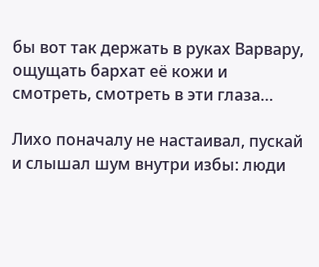бы вот так держать в руках Варвару, ощущать бархат её кожи и смотреть, смотреть в эти глаза…

Лихо поначалу не настаивал, пускай и слышал шум внутри избы: люди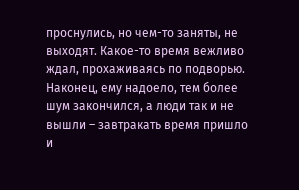проснулись, но чем-то заняты, не выходят. Какое-то время вежливо ждал, прохаживаясь по подворью. Наконец, ему надоело, тем более шум закончился, а люди так и не вышли – завтракать время пришло и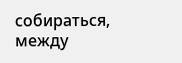собираться, между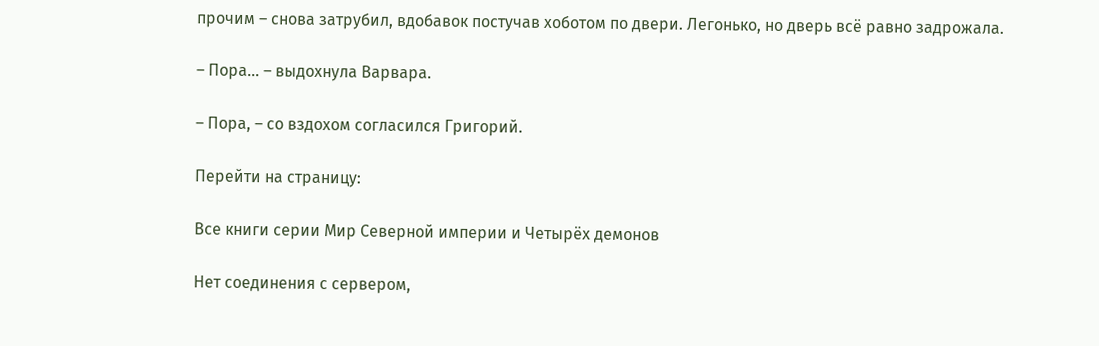прочим – снова затрубил, вдобавок постучав хоботом по двери. Легонько, но дверь всё равно задрожала.

– Пора… – выдохнула Варвара.

– Пора, – со вздохом согласился Григорий.

Перейти на страницу:

Все книги серии Мир Северной империи и Четырёх демонов

Нет соединения с сервером,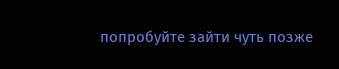попробуйте зайти чуть позже